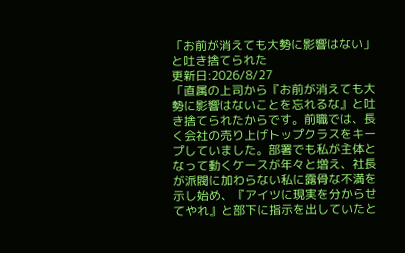「お前が消えても大勢に影響はない」と吐き捨てられた
更新日:2026/8/27
「直属の上司から『お前が消えても大勢に影響はないことを忘れるな』と吐き捨てられたからです。前職では、長く会社の売り上げトップクラスをキープしていました。部署でも私が主体となって動くケースが年々と増え、社長が派閥に加わらない私に露骨な不満を示し始め、『アイツに現実を分からせてやれ』と部下に指示を出していたと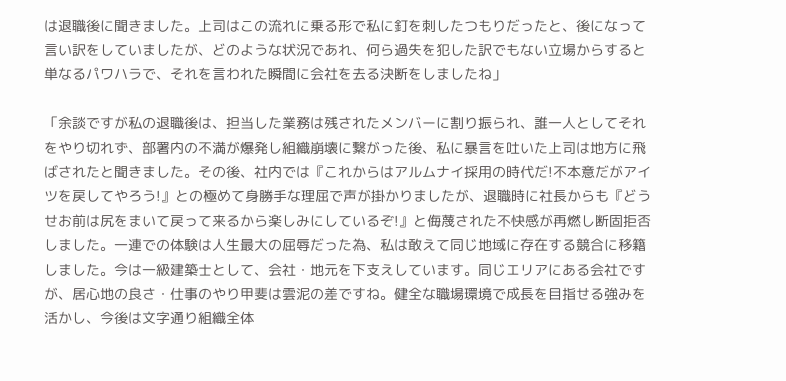は退職後に聞きました。上司はこの流れに乗る形で私に釘を刺したつもりだったと、後になって言い訳をしていましたが、どのような状況であれ、何ら過失を犯した訳でもない立場からすると単なるパワハラで、それを言われた瞬間に会社を去る決断をしましたね」

「余談ですが私の退職後は、担当した業務は残されたメンバーに割り振られ、誰一人としてそれをやり切れず、部署内の不満が爆発し組織崩壊に繋がった後、私に暴言を吐いた上司は地方に飛ばされたと聞きました。その後、社内では『これからはアルムナイ採用の時代だ!不本意だがアイツを戻してやろう!』との極めて身勝手な理屈で声が掛かりましたが、退職時に社長からも『どうせお前は尻をまいて戻って来るから楽しみにしているぞ!』と侮蔑された不快感が再燃し断固拒否しました。一連での体験は人生最大の屈辱だった為、私は敢えて同じ地域に存在する競合に移籍しました。今は一級建築士として、会社・地元を下支えしています。同じエリアにある会社ですが、居心地の良さ・仕事のやり甲斐は雲泥の差ですね。健全な職場環境で成長を目指せる強みを活かし、今後は文字通り組織全体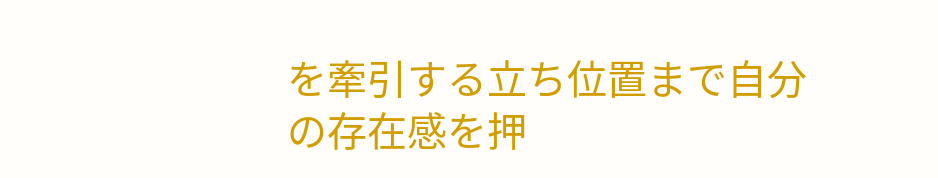を牽引する立ち位置まで自分の存在感を押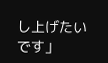し上げたいです」